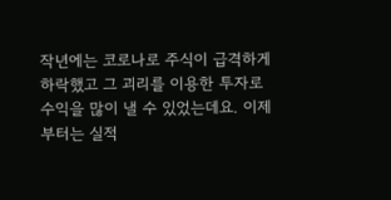작년에는 코로나로 주식이 급격하게 하락했고 그 괴리를 이용한 투자로 수익을 많이 낼 수 있었는데요. 이제부터는 실적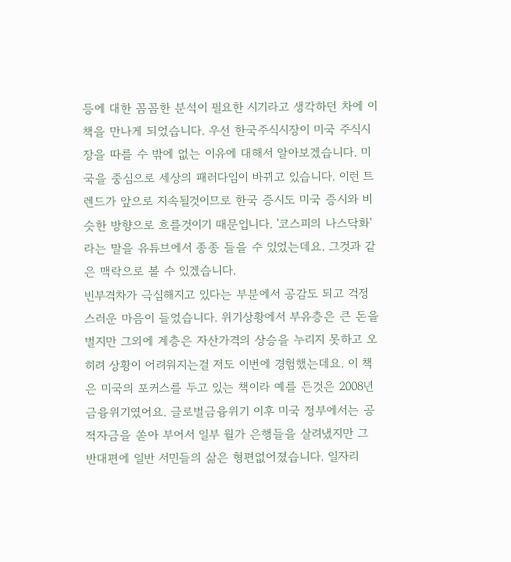등에 대한 꼼꼼한 분석이 필요한 시기라고 생각하던 차에 이책을 만나게 되었습니다. 우선 한국주식시장이 미국 주식시장을 따를 수 밖에 없는 이유에 대해서 알아보겠습니다. 미국을 중심으로 세상의 패러다임이 바뀌고 있습니다. 이런 트렌드가 앞으로 지속될것이므로 한국 증시도 미국 증시와 비슷한 방향으로 흐를것이기 때문입니다. '코스피의 나스닥화'라는 말을 유튜브에서 종종 들을 수 있었는데요. 그것과 같은 맥락으로 볼 수 있겠습니다.
빈부격차가 극심해지고 있다는 부분에서 공감도 되고 걱정스러운 마음이 들었습니다. 위기상황에서 부유층은 큰 돈을 벌지만 그외에 계층은 자산가격의 상승을 누리지 못하고 오히려 상황이 어려워지는걸 저도 이번에 경험했는데요. 이 책은 미국의 포커스를 두고 있는 책이라 예를 든것은 2008년 금융위기였어요. 글로벌금융위기 이후 미국 정부에서는 공적자금을 쏟아 부어서 일부 월가 은행들을 살려냈지만 그 반대편에 일반 서민들의 삶은 형편없어졌습니다. 일자리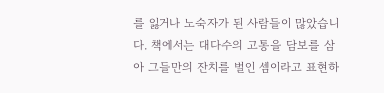를 잃거나 노숙자가 된 사람들이 많았습니다. 책에서는 대다수의 고통을 담보를 삼아 그들만의 잔치를 벌인 셈이라고 표현하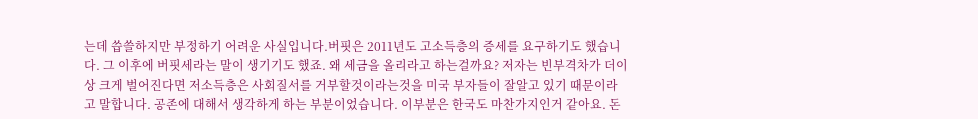는데 씁쓸하지만 부정하기 어려운 사실입니다.버핏은 2011년도 고소득층의 증세를 요구하기도 했습니다. 그 이후에 버핏세라는 말이 생기기도 했죠. 왜 세금을 올리라고 하는걸까요? 저자는 빈부격차가 더이상 크게 벌어진다면 저소득층은 사회질서를 거부할것이라는것을 미국 부자들이 잘알고 있기 때문이라고 말합니다. 공존에 대해서 생각하게 하는 부분이었습니다. 이부분은 한국도 마찬가지인거 같아요. 돈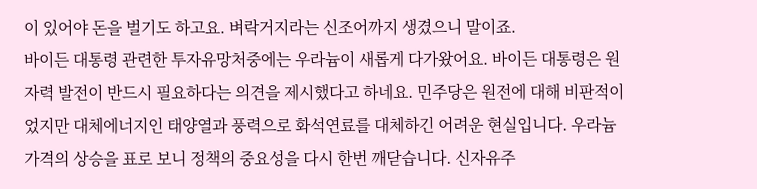이 있어야 돈을 벌기도 하고요. 벼락거지라는 신조어까지 생겼으니 말이죠.
바이든 대통령 관련한 투자유망처중에는 우라늄이 새롭게 다가왔어요. 바이든 대통령은 원자력 발전이 반드시 필요하다는 의견을 제시했다고 하네요. 민주당은 원전에 대해 비판적이었지만 대체에너지인 태양열과 풍력으로 화석연료를 대체하긴 어려운 현실입니다. 우라늄가격의 상승을 표로 보니 정책의 중요성을 다시 한번 깨닫습니다. 신자유주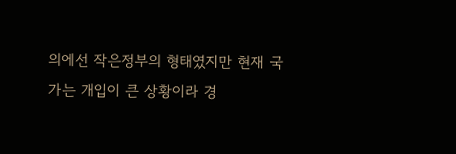의에선 작은정부의 형태였지만 현재 국가는 개입이 큰 상황이라 경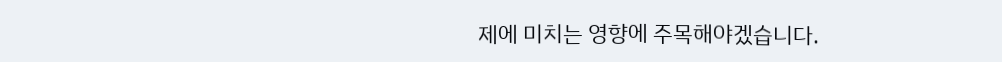제에 미치는 영향에 주목해야겠습니다.